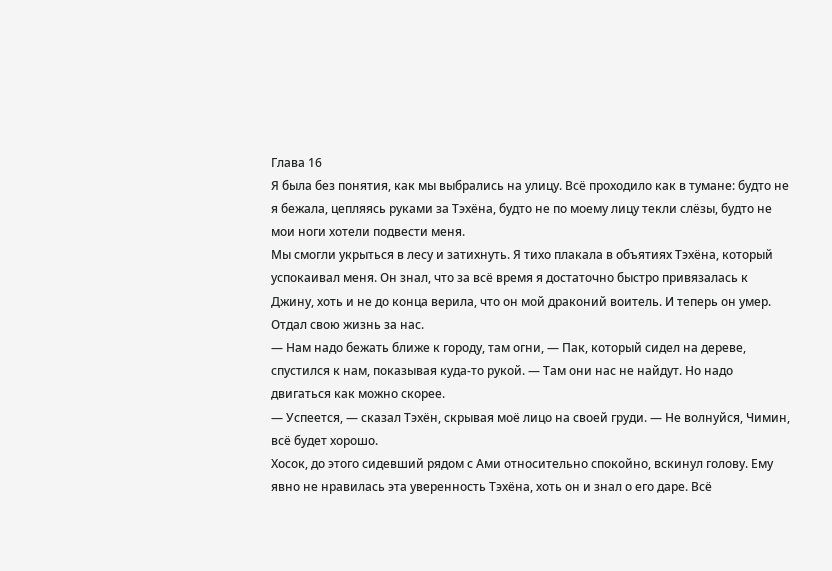Глава 16
Я была без понятия, как мы выбрались на улицу. Всё проходило как в тумане: будто не я бежала, цепляясь руками за Тэхёна, будто не по моему лицу текли слёзы, будто не мои ноги хотели подвести меня.
Мы смогли укрыться в лесу и затихнуть. Я тихо плакала в объятиях Тэхёна, который успокаивал меня. Он знал, что за всё время я достаточно быстро привязалась к Джину, хоть и не до конца верила, что он мой драконий воитель. И теперь он умер. Отдал свою жизнь за нас.
— Нам надо бежать ближе к городу, там огни, — Пак, который сидел на дереве, спустился к нам, показывая куда-то рукой. — Там они нас не найдут. Но надо двигаться как можно скорее.
— Успеется, — сказал Тэхён, скрывая моё лицо на своей груди. — Не волнуйся, Чимин, всё будет хорошо.
Хосок, до этого сидевший рядом с Ами относительно спокойно, вскинул голову. Ему явно не нравилась эта уверенность Тэхёна, хоть он и знал о его даре. Всё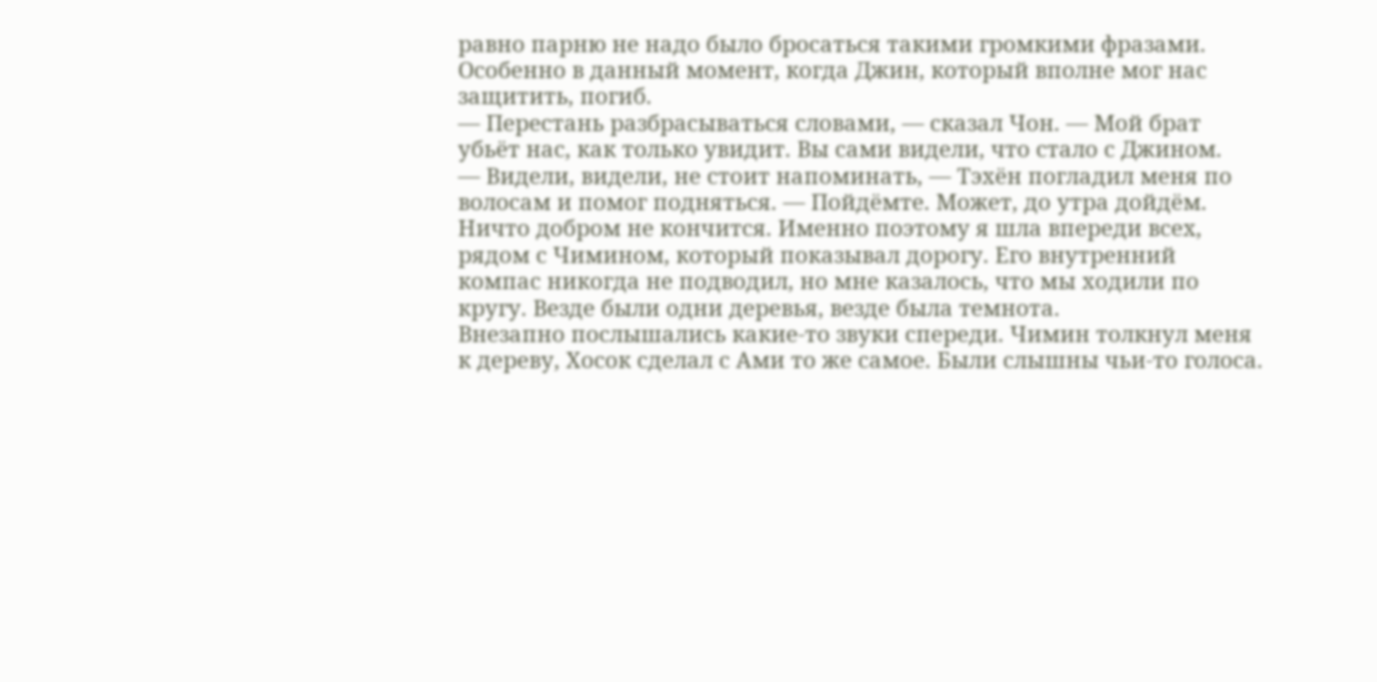равно парню не надо было бросаться такими громкими фразами. Особенно в данный момент, когда Джин, который вполне мог нас защитить, погиб.
— Перестань разбрасываться словами, — сказал Чон. — Мой брат убьёт нас, как только увидит. Вы сами видели, что стало с Джином.
— Видели, видели, не стоит напоминать, — Тэхён погладил меня по волосам и помог подняться. — Пойдёмте. Может, до утра дойдём.
Ничто добром не кончится. Именно поэтому я шла впереди всех, рядом с Чимином, который показывал дорогу. Его внутренний компас никогда не подводил, но мне казалось, что мы ходили по кругу. Везде были одни деревья, везде была темнота.
Внезапно послышались какие-то звуки спереди. Чимин толкнул меня к дереву, Хосок сделал с Ами то же самое. Были слышны чьи-то голоса.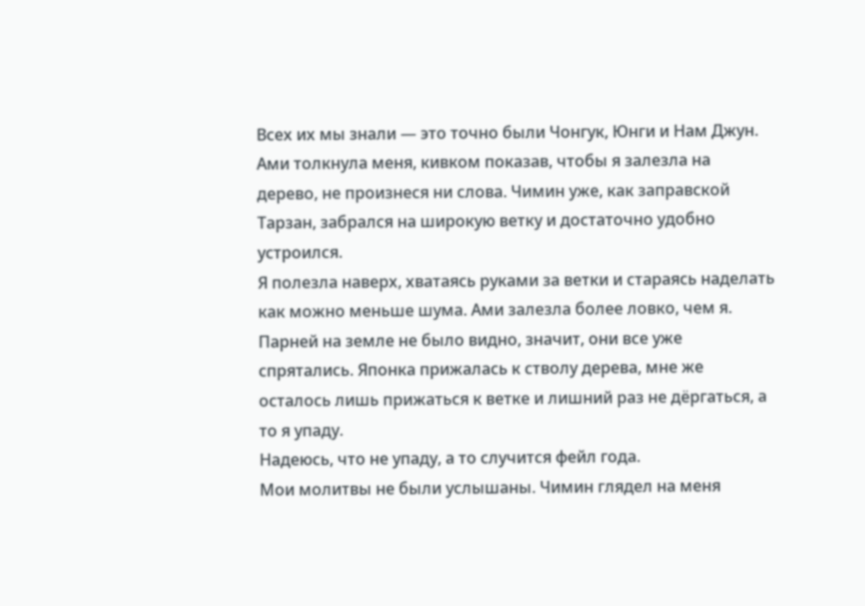Всех их мы знали — это точно были Чонгук, Юнги и Нам Джун. Ами толкнула меня, кивком показав, чтобы я залезла на дерево, не произнеся ни слова. Чимин уже, как заправской Тарзан, забрался на широкую ветку и достаточно удобно устроился.
Я полезла наверх, хватаясь руками за ветки и стараясь наделать как можно меньше шума. Ами залезла более ловко, чем я. Парней на земле не было видно, значит, они все уже спрятались. Японка прижалась к стволу дерева, мне же осталось лишь прижаться к ветке и лишний раз не дёргаться, а то я упаду.
Надеюсь, что не упаду, а то случится фейл года.
Мои молитвы не были услышаны. Чимин глядел на меня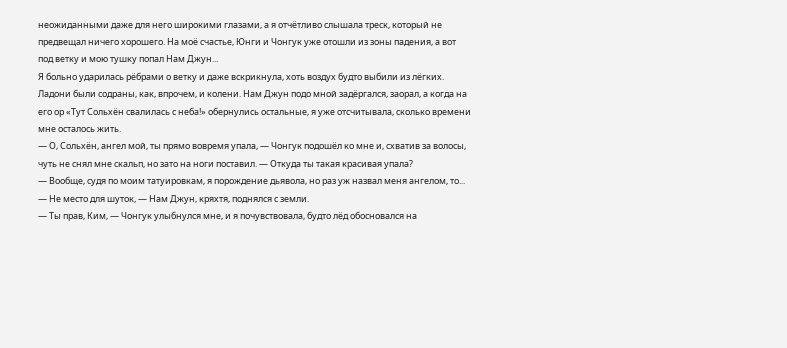неожиданными даже для него широкими глазами, а я отчётливо слышала треск, который не предвещал ничего хорошего. На моё счастье, Юнги и Чонгук уже отошли из зоны падения, а вот под ветку и мою тушку попал Нам Джун...
Я больно ударилась рёбрами о ветку и даже вскрикнула, хоть воздух будто выбили из лёгких. Ладони были содраны, как, впрочем, и колени. Нам Джун подо мной задёргался, заорал, а когда на его ор «Тут Сольхён свалилась с неба!» обернулись остальные, я уже отсчитывала, сколько времени мне осталось жить.
— О, Сольхён, ангел мой, ты прямо вовремя упала, — Чонгук подошёл ко мне и, схватив за волосы, чуть не снял мне скальп, но зато на ноги поставил. — Откуда ты такая красивая упала?
— Вообще, судя по моим татуировкам, я порождение дьявола, но раз уж назвал меня ангелом, то...
— Не место для шуток, — Нам Джун, кряхтя, поднялся с земли.
— Ты прав, Ким, — Чонгук улыбнулся мне, и я почувствовала, будто лёд обосновался на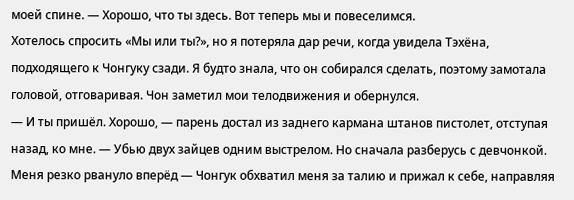моей спине. — Хорошо, что ты здесь. Вот теперь мы и повеселимся.
Хотелось спросить «Мы или ты?», но я потеряла дар речи, когда увидела Тэхёна, подходящего к Чонгуку сзади. Я будто знала, что он собирался сделать, поэтому замотала головой, отговаривая. Чон заметил мои телодвижения и обернулся.
— И ты пришёл. Хорошо, — парень достал из заднего кармана штанов пистолет, отступая назад, ко мне. — Убью двух зайцев одним выстрелом. Но сначала разберусь с девчонкой.
Меня резко рвануло вперёд — Чонгук обхватил меня за талию и прижал к себе, направляя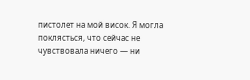пистолет на мой висок. Я могла поклясться, что сейчас не чувствовала ничего — ни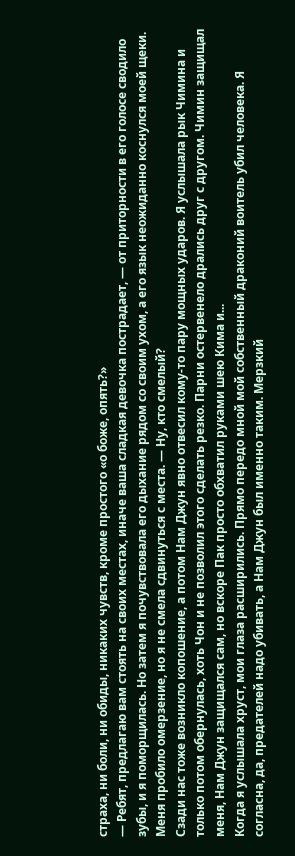страха, ни боли, ни обиды, никаких чувств, кроме простого «о боже, опять?»
— Ребят, предлагаю вам стоять на своих местах, иначе ваша сладкая девочка пострадает, — от приторности в его голосе сводило зубы, и я поморщилась. Но затем я почувствовала его дыхание рядом со своим ухом, а его язык неожиданно коснулся моей щеки. Меня пробило омерзение, но я не смела сдвинуться с места. — Ну, кто смелый?
Сзади нас тоже возникло копошение, а потом Нам Джун явно отвесил кому-то пару мощных ударов. Я услышала рык Чимина и только потом обернулась, хоть Чон и не позволил этого сделать резко. Парни остервенело дрались друг с другом. Чимин защищал меня, Нам Джун защищался сам, но вскоре Пак просто обхватил руками шею Кима и...
Когда я услышала хруст, мои глаза расширились. Прямо передо мной мой собственный драконий воитель убил человека. Я согласна, да, предателей надо убивать, а Нам Джун был именно таким. Мерзкий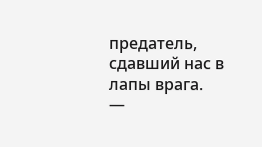предатель, сдавший нас в лапы врага.
—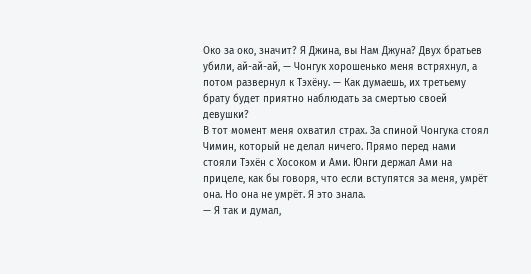Око за око, значит? Я Джина, вы Нам Джуна? Двух братьев убили, ай-ай-ай, — Чонгук хорошенько меня встряхнул, а потом развернул к Тэхёну. — Как думаешь, их третьему брату будет приятно наблюдать за смертью своей девушки?
В тот момент меня охватил страх. За спиной Чонгука стоял Чимин, который не делал ничего. Прямо перед нами стояли Тэхён с Хосоком и Ами. Юнги держал Ами на прицеле, как бы говоря, что если вступятся за меня, умрёт она. Но она не умрёт. Я это знала.
— Я так и думал,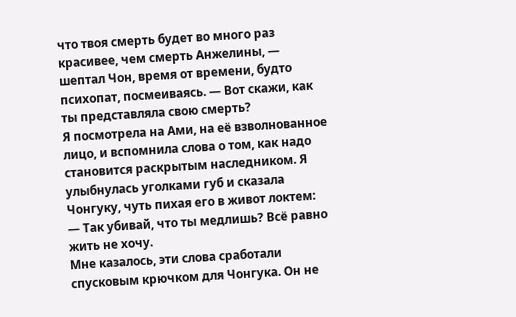что твоя смерть будет во много раз красивее, чем смерть Анжелины, — шептал Чон, время от времени, будто психопат, посмеиваясь. — Вот скажи, как ты представляла свою смерть?
Я посмотрела на Ами, на её взволнованное лицо, и вспомнила слова о том, как надо становится раскрытым наследником. Я улыбнулась уголками губ и сказала Чонгуку, чуть пихая его в живот локтем:
— Так убивай, что ты медлишь? Всё равно жить не хочу.
Мне казалось, эти слова сработали спусковым крючком для Чонгука. Он не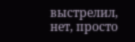выстрелил, нет, просто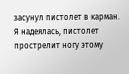засунул пистолет в карман. Я надеялась, пистолет прострелит ногу этому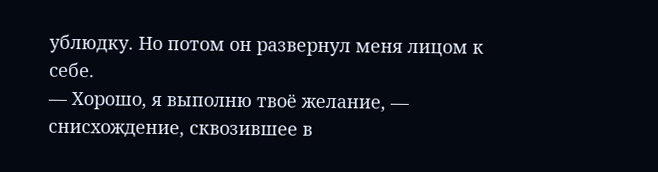ублюдку. Но потом он развернул меня лицом к себе.
— Хорошо, я выполню твоё желание, — снисхождение, сквозившее в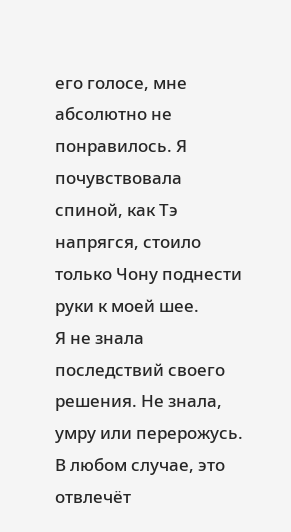его голосе, мне абсолютно не понравилось. Я почувствовала спиной, как Тэ напрягся, стоило только Чону поднести руки к моей шее.
Я не знала последствий своего решения. Не знала, умру или перерожусь. В любом случае, это отвлечёт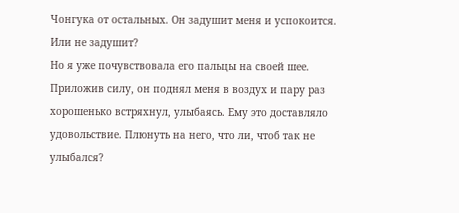Чонгука от остальных. Он задушит меня и успокоится. Или не задушит?
Но я уже почувствовала его пальцы на своей шее. Приложив силу, он поднял меня в воздух и пару раз хорошенько встряхнул, улыбаясь. Ему это доставляло удовольствие. Плюнуть на него, что ли, чтоб так не улыбался?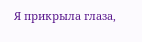Я прикрыла глаза,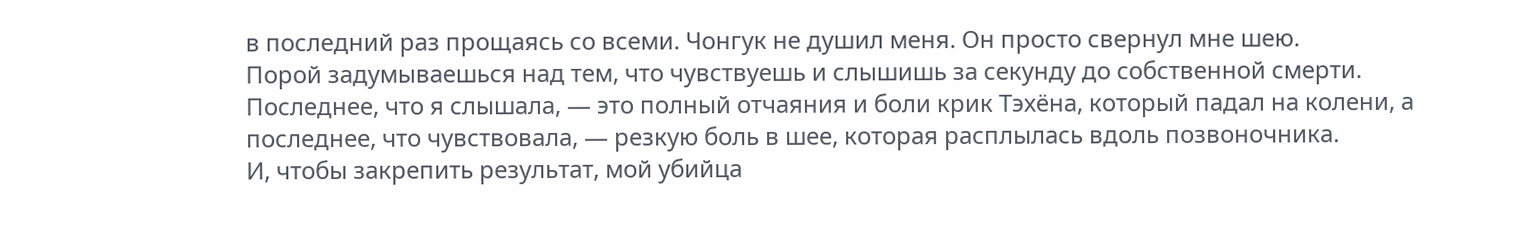в последний раз прощаясь со всеми. Чонгук не душил меня. Он просто свернул мне шею.
Порой задумываешься над тем, что чувствуешь и слышишь за секунду до собственной смерти. Последнее, что я слышала, — это полный отчаяния и боли крик Тэхёна, который падал на колени, а последнее, что чувствовала, — резкую боль в шее, которая расплылась вдоль позвоночника.
И, чтобы закрепить результат, мой убийца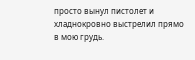просто вынул пистолет и хладнокровно выстрелил прямо в мою грудь.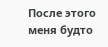После этого меня будто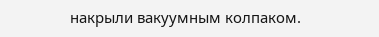накрыли вакуумным колпаком.